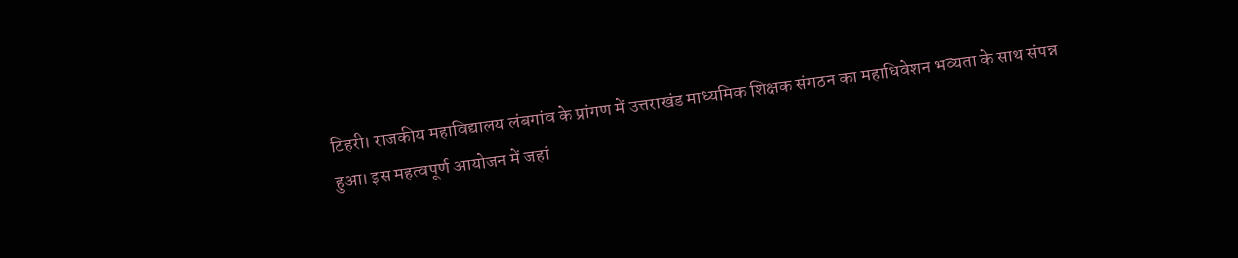टिहरी। राजकीय महाविद्यालय लंबगांव के प्रांगण में उत्तराखंड माध्यमिक शिक्षक संगठन का महाधिवेशन भव्यता के साथ संपन्न हुआ। इस महत्वपूर्ण आयोजन में जहां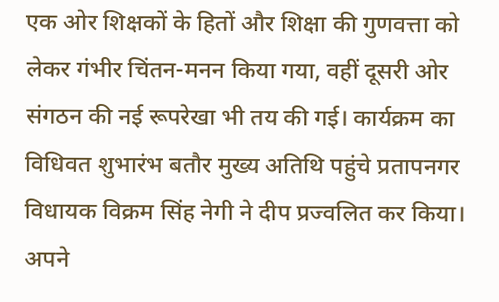एक ओर शिक्षकों के हितों और शिक्षा की गुणवत्ता को लेकर गंभीर चिंतन-मनन किया गया, वहीं दूसरी ओर संगठन की नई रूपरेखा भी तय की गई। कार्यक्रम का विधिवत शुभारंभ बतौर मुख्य अतिथि पहुंचे प्रतापनगर विधायक विक्रम सिंह नेगी ने दीप प्रज्वलित कर किया। अपने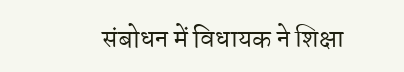संबोधन में विधायक ने शिक्षा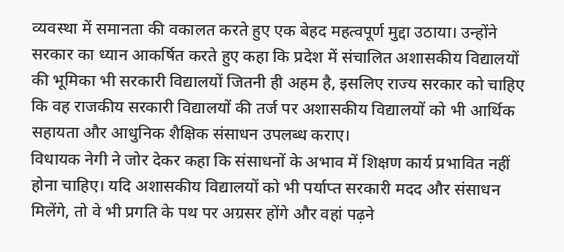व्यवस्था में समानता की वकालत करते हुए एक बेहद महत्वपूर्ण मुद्दा उठाया। उन्होंने सरकार का ध्यान आकर्षित करते हुए कहा कि प्रदेश में संचालित अशासकीय विद्यालयों की भूमिका भी सरकारी विद्यालयों जितनी ही अहम है, इसलिए राज्य सरकार को चाहिए कि वह राजकीय सरकारी विद्यालयों की तर्ज पर अशासकीय विद्यालयों को भी आर्थिक सहायता और आधुनिक शैक्षिक संसाधन उपलब्ध कराए।
विधायक नेगी ने जोर देकर कहा कि संसाधनों के अभाव में शिक्षण कार्य प्रभावित नहीं होना चाहिए। यदि अशासकीय विद्यालयों को भी पर्याप्त सरकारी मदद और संसाधन मिलेंगे, तो वे भी प्रगति के पथ पर अग्रसर होंगे और वहां पढ़ने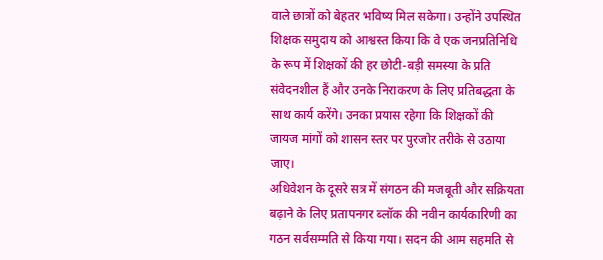वाले छात्रों को बेहतर भविष्य मिल सकेगा। उन्होंने उपस्थित शिक्षक समुदाय को आश्वस्त किया कि वे एक जनप्रतिनिधि के रूप में शिक्षकों की हर छोटी-बड़ी समस्या के प्रति संवेदनशील हैं और उनके निराकरण के लिए प्रतिबद्धता के साथ कार्य करेंगे। उनका प्रयास रहेगा कि शिक्षकों की जायज मांगों को शासन स्तर पर पुरजोर तरीके से उठाया जाए।
अधिवेशन के दूसरे सत्र में संगठन की मजबूती और सक्रियता बढ़ाने के लिए प्रतापनगर ब्लॉक की नवीन कार्यकारिणी का गठन सर्वसम्मति से किया गया। सदन की आम सहमति से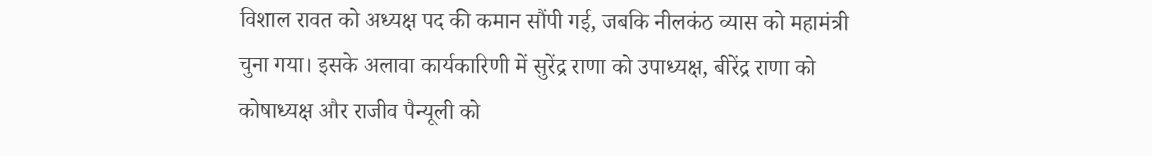विशाल रावत को अध्यक्ष पद की कमान सौंपी गई, जबकि नीलकंठ व्यास को महामंत्री चुना गया। इसके अलावा कार्यकारिणी में सुरेंद्र राणा को उपाध्यक्ष, बीरेंद्र राणा को कोषाध्यक्ष और राजीव पैन्यूली को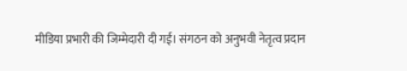मीडिया प्रभारी की जिम्मेदारी दी गई। संगठन को अनुभवी नेतृत्व प्रदान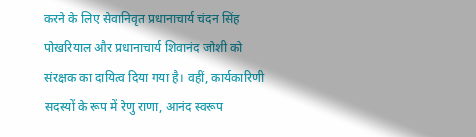करने के लिए सेवानिवृत प्रधानाचार्य चंदन सिंह पोखरियाल और प्रधानाचार्य शिवानंद जोशी को संरक्षक का दायित्व दिया गया है। वहीं, कार्यकारिणी सदस्यों के रूप में रेणु राणा, आनंद स्वरूप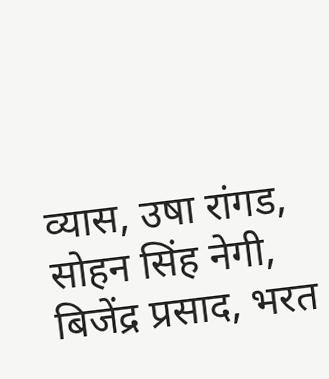व्यास, उषा रांगड, सोहन सिंह नेगी, बिजेंद्र प्रसाद, भरत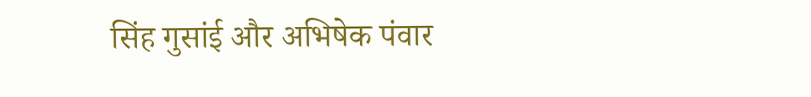सिंह गुसांई और अभिषेक पंवार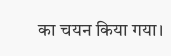का चयन किया गया।